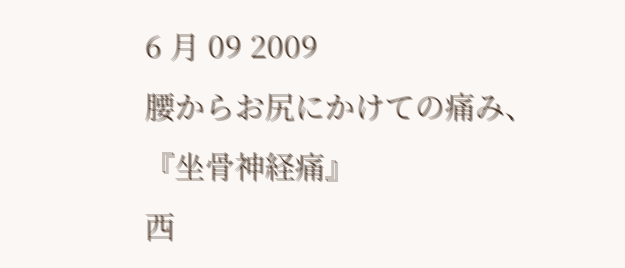6 月 09 2009
腰からお尻にかけての痛み、『坐骨神経痛』
西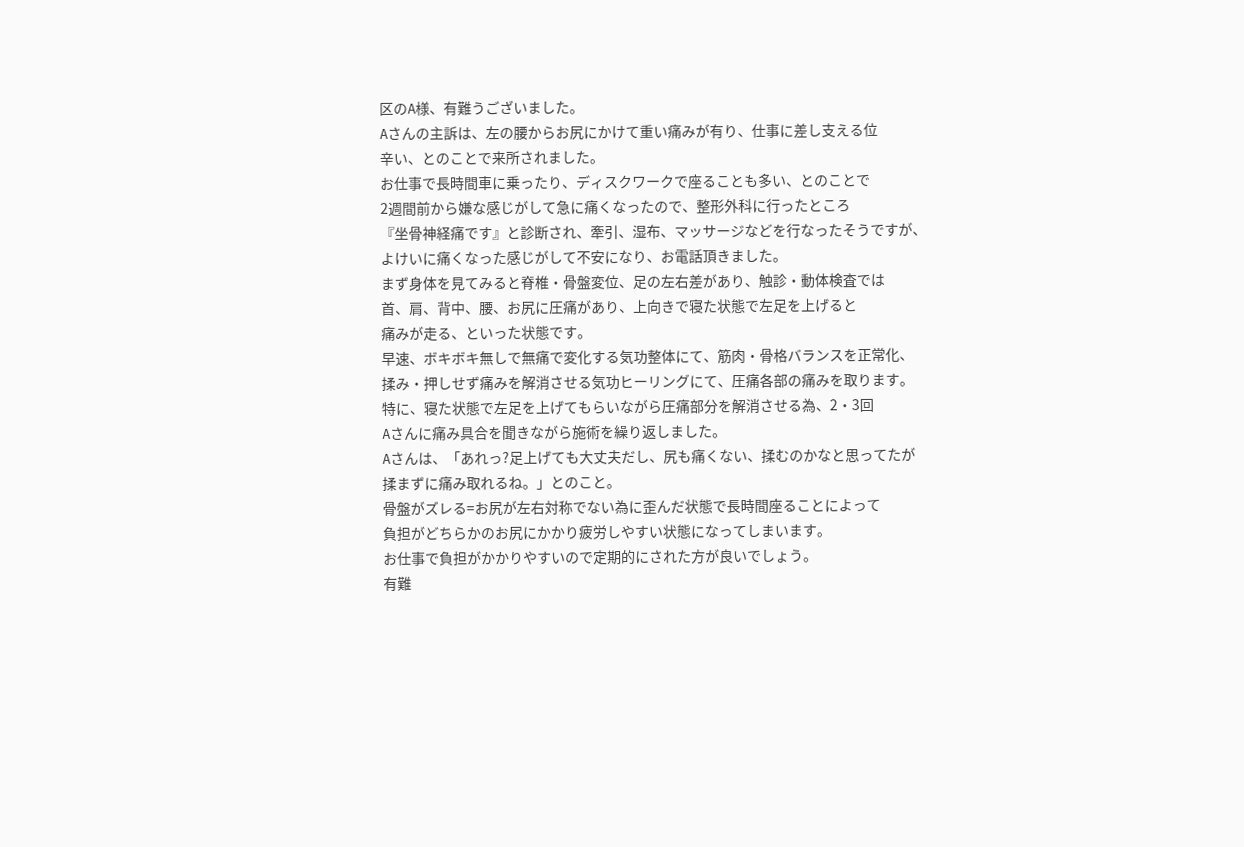区のA様、有難うございました。
Aさんの主訴は、左の腰からお尻にかけて重い痛みが有り、仕事に差し支える位
辛い、とのことで来所されました。
お仕事で長時間車に乗ったり、ディスクワークで座ることも多い、とのことで
2週間前から嫌な感じがして急に痛くなったので、整形外科に行ったところ
『坐骨神経痛です』と診断され、牽引、湿布、マッサージなどを行なったそうですが、
よけいに痛くなった感じがして不安になり、お電話頂きました。
まず身体を見てみると脊椎・骨盤変位、足の左右差があり、触診・動体検査では
首、肩、背中、腰、お尻に圧痛があり、上向きで寝た状態で左足を上げると
痛みが走る、といった状態です。
早速、ボキボキ無しで無痛で変化する気功整体にて、筋肉・骨格バランスを正常化、
揉み・押しせず痛みを解消させる気功ヒーリングにて、圧痛各部の痛みを取ります。
特に、寝た状態で左足を上げてもらいながら圧痛部分を解消させる為、2・3回
Aさんに痛み具合を聞きながら施術を繰り返しました。
Aさんは、「あれっ?足上げても大丈夫だし、尻も痛くない、揉むのかなと思ってたが
揉まずに痛み取れるね。」とのこと。
骨盤がズレる=お尻が左右対称でない為に歪んだ状態で長時間座ることによって
負担がどちらかのお尻にかかり疲労しやすい状態になってしまいます。
お仕事で負担がかかりやすいので定期的にされた方が良いでしょう。
有難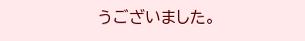うございました。